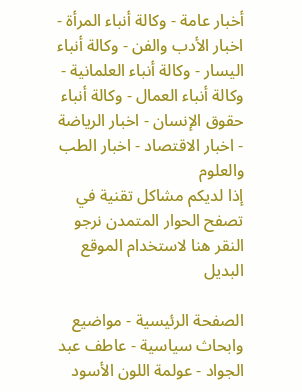أخبار عامة - وكالة أنباء المرأة - اخبار الأدب والفن - وكالة أنباء اليسار - وكالة أنباء العلمانية - وكالة أنباء العمال - وكالة أنباء حقوق الإنسان - اخبار الرياضة - اخبار الاقتصاد - اخبار الطب والعلوم
إذا لديكم مشاكل تقنية في تصفح الحوار المتمدن نرجو النقر هنا لاستخدام الموقع البديل

الصفحة الرئيسية - مواضيع وابحاث سياسية - عاطف عبد الجواد - عولمة اللون الأسود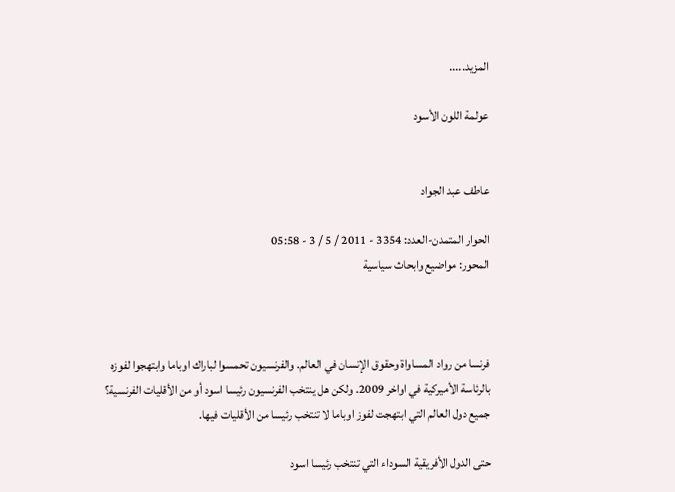المزيد.....

عولمة اللون الأسود


عاطف عبد الجواد

الحوار المتمدن-العدد: 3354 - 2011 / 5 / 3 - 05:58
المحور: مواضيع وابحاث سياسية



فرنسا من رواد المساواة وحقوق الإنسان في العالم. والفرنسيون تحمسوا لباراك اوباما وابتهجوا لفوزه بالرئاسة الأميركية في اواخر 2009. ولكن هل ينتخب الفرنسيون رئيسا اسود أو من الأقليات الفرنسية؟ جميع دول العالم التي ابتهجت لفوز اوباما لا تنتخب رئيسا من الأقليات فيها.

حتى الدول الأفريقية السوداء التي تنتخب رئيسا اسود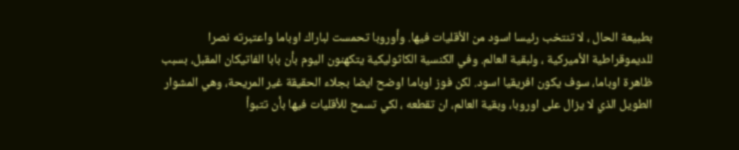بطبيعة الحال ، لا تنتخب رئيسا اسود من الأقليات فيها. وأوروبا تحمست لباراك اوباما واعتبرته نصرا للديموقراطية الأميركية ، ولبقية العالم. وفي الكنسية الكاثوليكية يتكهنون اليوم بأن بابا الفاتيكان المقبل، بسبب ظاهرة اوباما، سوف يكون افريقيا اسود. لكن فوز اوباما اوضح ايضا بجلاء الحقيقة غير المريحة، وهي المشوار الطويل الذي لا يزال على اوروبا، وبقية العالم، ان تقطعه ، لكي تسمح للأقليات فيها بأن تتبوأ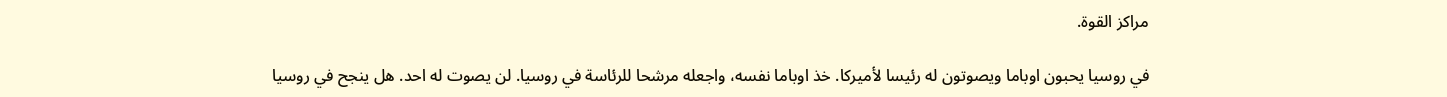مراكز القوة.

في روسيا يحبون اوباما ويصوتون له رئيسا لأميركا. خذ اوباما نفسه، واجعله مرشحا للرئاسة في روسيا. لن يصوت له احد. هل ينجح في روسيا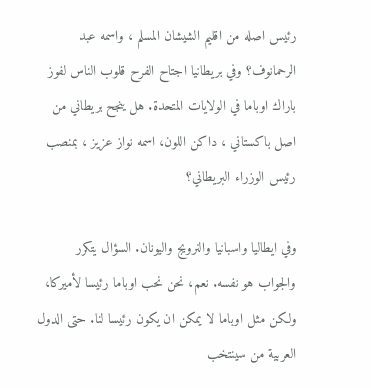رئيس اصله من اقليم الشيشان المسلم ، واسمه عبد الرحمانوف؟ وفي بريطانيا اجتاح الفرح قلوب الناس لفوز باراك اوباما في الولايات المتحدة. هل ينجح بريطاني من اصل باكستاني ، داكن اللون، اسمه نواز عزيز ، بمنصب رئيس الوزراء البريطاني؟

وفي ايطاليا واسبانيا والنرويج واليونان. السؤال يتكرر والجواب هو نفسه. نعم، نحن نحب اوباما رئيسا لأميركا، ولكن مثل اوباما لا يمكن ان يكون رئيسا لنا. حتى الدول العربية من سينتخب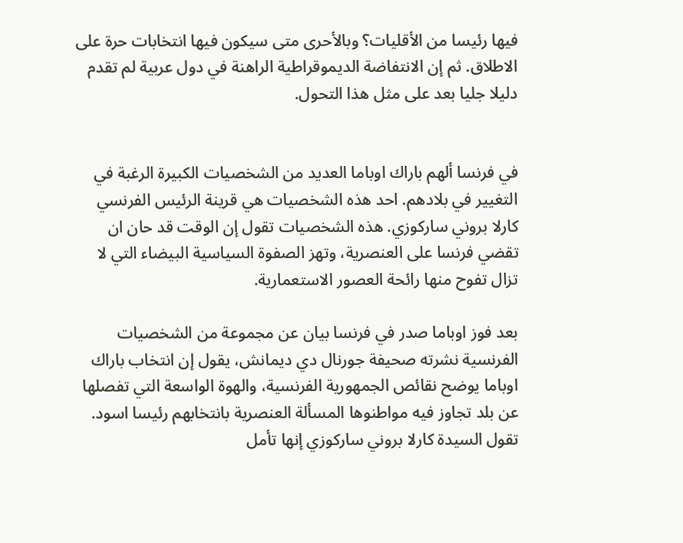فيها رئيسا من الأقليات؟ وبالأحرى متى سيكون فيها انتخابات حرة على الاطلاق. ثم إن الانتفاضة الديموقراطية الراهنة في دول عربية لم تقدم دليلا جليا بعد على مثل هذا التحول.


في فرنسا ألهم باراك اوباما العديد من الشخصيات الكبيرة الرغبة في التغيير في بلادهم. احد هذه الشخصيات هي قرينة الرئيس الفرنسي كارلا بروني ساركوزي. هذه الشخصيات تقول إن الوقت قد حان ان تقضي فرنسا على العنصرية، وتهز الصفوة السياسية البيضاء التي لا تزال تفوح منها رائحة العصور الاستعمارية.

بعد فوز اوباما صدر في فرنسا بيان عن مجموعة من الشخصيات الفرنسية نشرته صحيفة جورنال دي ديمانش، يقول إن انتخاب باراك اوباما يوضح نقائص الجمهورية الفرنسية، والهوة الواسعة التي تفصلها عن بلد تجاوز فيه مواطنوها المسألة العنصرية بانتخابهم رئيسا اسود. تقول السيدة كارلا بروني ساركوزي إنها تأمل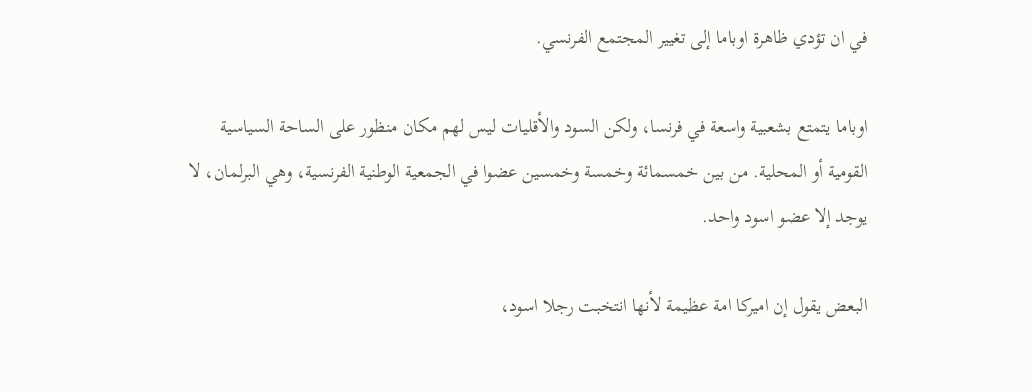في ان تؤدي ظاهرة اوباما إلى تغيير المجتمع الفرنسي.

اوباما يتمتع بشعبية واسعة في فرنسا، ولكن السود والأقليات ليس لهم مكان منظور على الساحة السياسية القومية أو المحلية. من بين خمسمائة وخمسة وخمسين عضوا في الجمعية الوطنية الفرنسية، وهي البرلمان، لا يوجد إلا عضو اسود واحد.

البعض يقول إن اميركا امة عظيمة لأنها انتخبت رجلا اسود،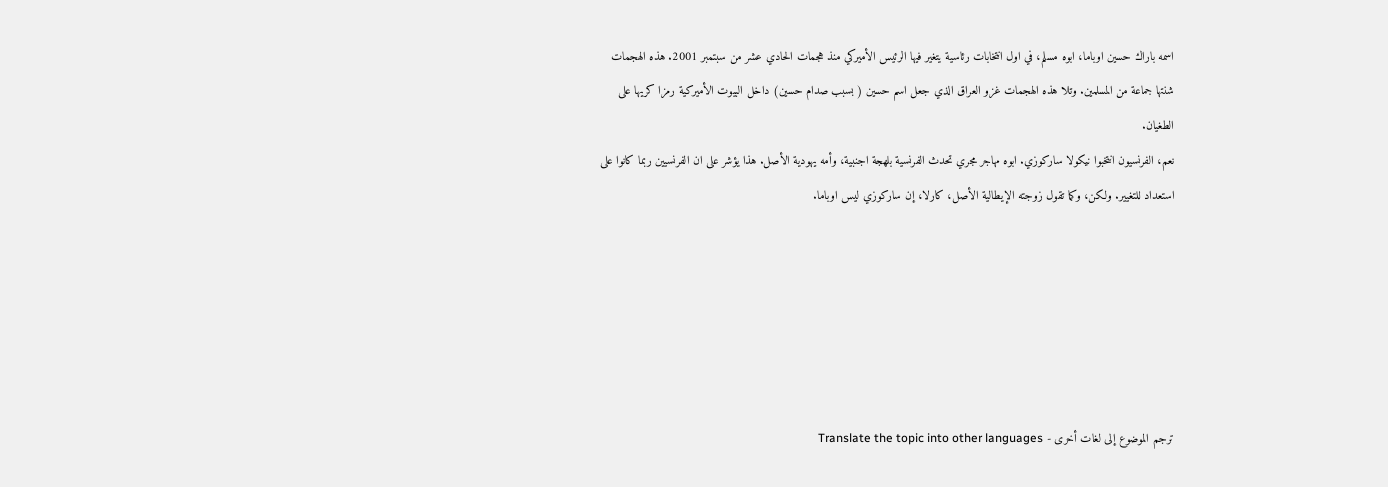اسمه باراك حسين اوباما، ابوه مسلم، في اول انتخابات رئاسية يتغير فيها الرئيس الأميركي منذ هجمات الحادي عشر من سبتمبر 2001. هذه الهجمات شنتها جماعة من المسلمين. وتلا هذه الهجمات غزو العراق الذي جعل اسم حسين ( بسبب صدام حسين) داخل البيوت الأميركية رمزا كريها على الطغيان.
نعم، الفرنسيون انتخبوا نيكولا ساركوزي. ابوه مهاجر مجري تحدث الفرنسية بلهجة اجنبية، وأمه يهودية الأصل. هذا يؤشر على ان الفرنسيين ربما كانوا على استعداد للتغيير. ولكن، وكما تقول زوجته الإيطالية الأصل، كارلا، إن ساركوزي ليس اوباما.






ترجم الموضوع إلى لغات أخرى - Translate the topic into other languages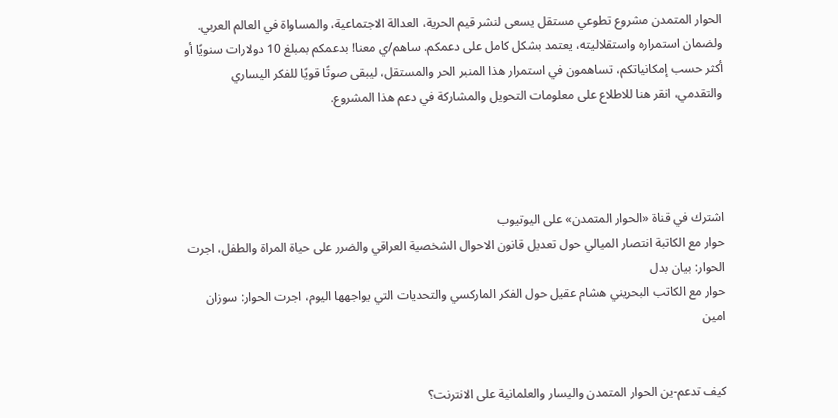الحوار المتمدن مشروع تطوعي مستقل يسعى لنشر قيم الحرية، العدالة الاجتماعية، والمساواة في العالم العربي. ولضمان استمراره واستقلاليته، يعتمد بشكل كامل على دعمكم. ساهم/ي معنا! بدعمكم بمبلغ 10 دولارات سنويًا أو أكثر حسب إمكانياتكم، تساهمون في استمرار هذا المنبر الحر والمستقل، ليبقى صوتًا قويًا للفكر اليساري والتقدمي، انقر هنا للاطلاع على معلومات التحويل والمشاركة في دعم هذا المشروع.




اشترك في قناة «الحوار المتمدن» على اليوتيوب
حوار مع الكاتبة انتصار الميالي حول تعديل قانون الاحوال الشخصية العراقي والضرر على حياة المراة والطفل، اجرت الحوار: بيان بدل
حوار مع الكاتب البحريني هشام عقيل حول الفكر الماركسي والتحديات التي يواجهها اليوم، اجرت الحوار: سوزان امين


كيف تدعم-ين الحوار المتمدن واليسار والعلمانية على الانترنت؟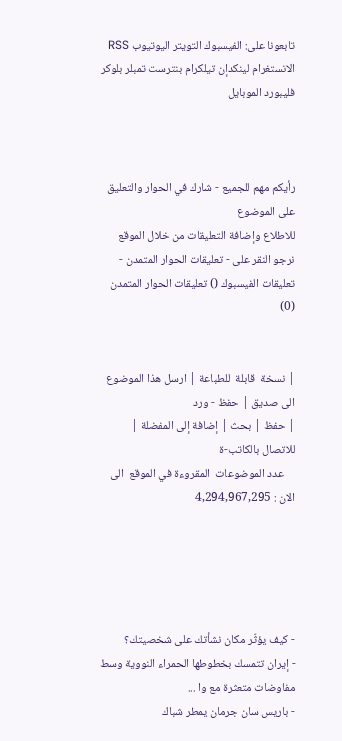تابعونا على: الفيسبوك التويتر اليوتيوب RSS الانستغرام لينكدإن تيلكرام بنترست تمبلر بلوكر فليبورد الموبايل



رأيكم مهم للجميع - شارك في الحوار والتعليق على الموضوع
للاطلاع وإضافة التعليقات من خلال الموقع نرجو النقر على - تعليقات الحوار المتمدن -
تعليقات الفيسبوك () تعليقات الحوار المتمدن (0)


| نسخة  قابلة  للطباعة | ارسل هذا الموضوع الى صديق | حفظ - ورد
| حفظ | بحث | إضافة إلى المفضلة | للاتصال بالكاتب-ة
    عدد الموضوعات  المقروءة في الموقع  الى الان : 4,294,967,295





- كيف يؤثّر مكان نشأتك على شخصيتك؟
- إيران تتمسك بخطوطها الحمراء النووية وسط مفاوضات متعثرة مع وا ...
- باريس سان جرمان يمطر شباك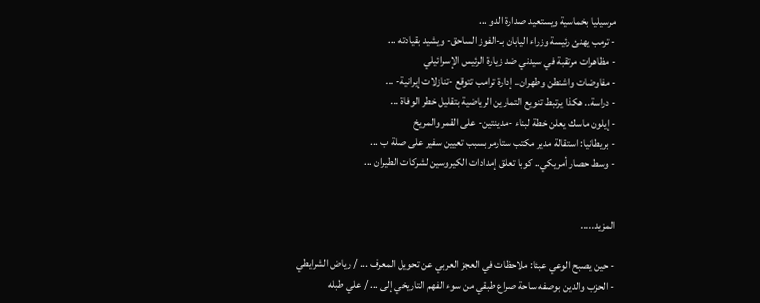مرسيليا بخماسية ويستعيد صدارة الدو ...
- ترمب يهنئ رئيسة وزراء اليابان بـ-الفوز الساحق- ويشيد بقيادته ...
- مظاهرات مرتقبة في سيدني ضد زيارة الرئيس الإسرائيلي
- مفاوضات واشنطن وطهران.. إدارة ترامب تتوقع -تنازلات إيرانية- ...
- دراسة.. هكذا يرتبط تنويع التمارين الرياضية بتقليل خطر الوفاة ...
- إيلون ماسك يعلن خطة لبناء -مدينتين- على القمر والمريخ
- بريطانيا: استقالة مدير مكتب ستارمر بسبب تعيين سفير على صلة ب ...
- وسط حصار أمريكي.. كوبا تعلق إمدادات الكيروسين لشركات الطيران ...


المزيد.....

- حين يصبح الوعي عبئا: ملاحظات في العجز العربي عن تحويل المعرف ... / رياض الشرايطي
- الحزب والدين بوصفه ساحة صراع طبقي من سوء الفهم التاريخي إلى ... / علي طبله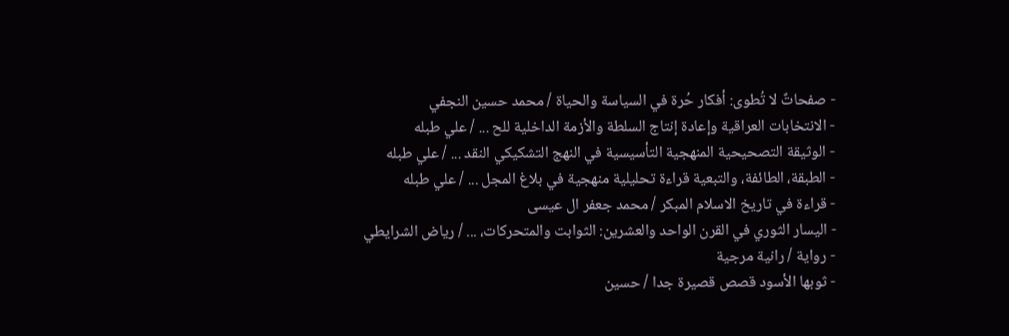- صفحاتٌ لا تُطوى: أفكار حُرة في السياسة والحياة / محمد حسين النجفي
- الانتخابات العراقية وإعادة إنتاج السلطة والأزمة الداخلية للح ... / علي طبله
- الوثيقة التصحيحية المنهجية التأسيسية في النهج التشكيكي النقد ... / علي طبله
- الطبقة، الطائفة، والتبعية قراءة تحليلية منهجية في بلاغ المجل ... / علي طبله
- قراءة في تاريخ الاسلام المبكر / محمد جعفر ال عيسى
- اليسار الثوري في القرن الواحد والعشرين: الثوابت والمتحركات، ... / رياض الشرايطي
- رواية / رانية مرجية
- ثوبها الأسود قصص قصيرة جدا / حسين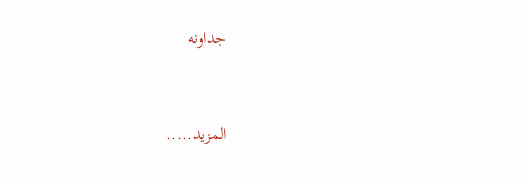جداونه


المزيد.....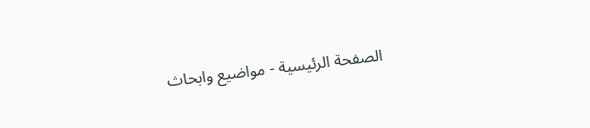الصفحة الرئيسية - مواضيع وابحاث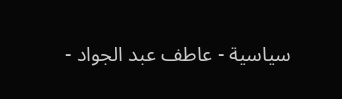سياسية - عاطف عبد الجواد -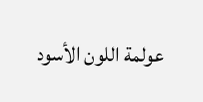عولمة اللون الأسود